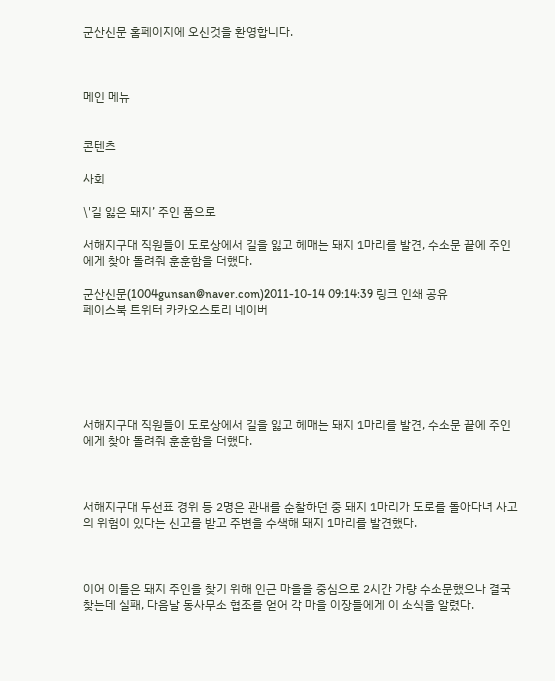군산신문 홈페이지에 오신것을 환영합니다.



메인 메뉴


콘텐츠

사회

\'길 잃은 돼지’ 주인 품으로

서해지구대 직원들이 도로상에서 길을 잃고 헤매는 돼지 1마리를 발견, 수소문 끝에 주인에게 찾아 돌려줘 훈훈함을 더했다.

군산신문(1004gunsan@naver.com)2011-10-14 09:14:39 링크 인쇄 공유
페이스북 트위터 카카오스토리 네이버






서해지구대 직원들이 도로상에서 길을 잃고 헤매는 돼지 1마리를 발견, 수소문 끝에 주인에게 찾아 돌려줘 훈훈함을 더했다.



서해지구대 두선표 경위 등 2명은 관내를 순찰하던 중 돼지 1마리가 도로를 돌아다녀 사고의 위험이 있다는 신고를 받고 주변을 수색해 돼지 1마리를 발견했다.



이어 이들은 돼지 주인을 찾기 위해 인근 마을을 중심으로 2시간 가량 수소문했으나 결국 찾는데 실패, 다음날 동사무소 협조를 얻어 각 마을 이장들에게 이 소식을 알렸다.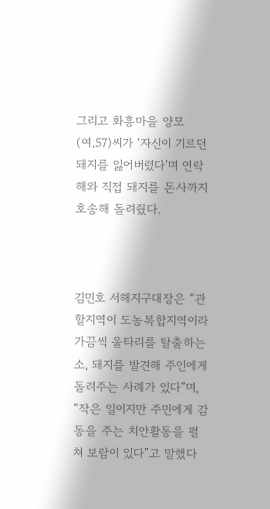그리고 화흥마을 양모(여․57)씨가 ‘자신이 기르던 돼지를 잃어버렸다’며 연락 해와 직접 돼지를 돈사까지 호송해 돌려줬다.



김민호 서해지구대장은 “관할지역이 도농복합지역이라 가끔씩 울타리를 탈출하는 소, 돼지를 발견해 주인에게 돌려주는 사례가 있다”며, “작은 일이지만 주민에게 감동을 주는 치안활동을 펼쳐 보람이 있다”고 말했다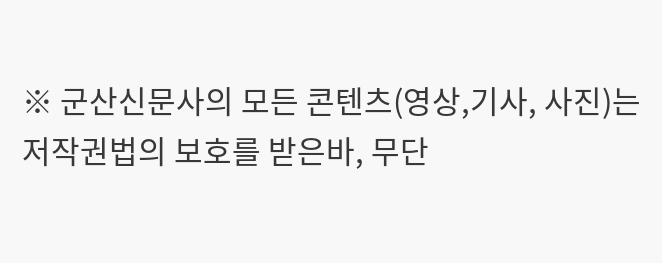※ 군산신문사의 모든 콘텐츠(영상,기사, 사진)는 저작권법의 보호를 받은바, 무단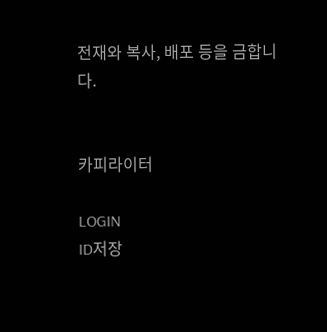전재와 복사, 배포 등을 금합니다.


카피라이터

LOGIN
ID저장